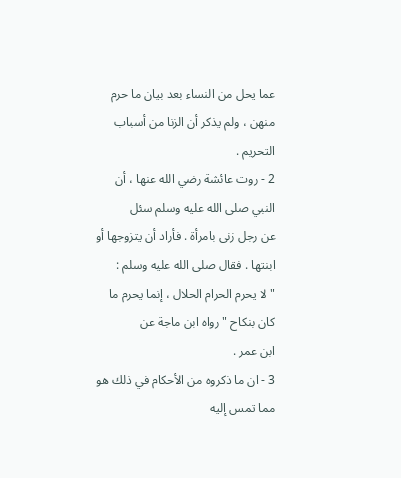عما يحل من النساء بعد بيان ما حرم منهن ، ولم يذكر أن الزنا من أسباب
التحريم .
2 - روت عائشة رضي الله عنها ، أن النبي صلى الله عليه وسلم سئل
عن رجل زنى بامرأة . فأراد أن يتزوجها أو ابنتها . فقال صلى الله عليه وسلم :
" لا يحرم الحرام الحلال ، إنما يحرم ما كان بنكاح " رواه ابن ماجة عن
ابن عمر .
3 - ان ما ذكروه من الأحكام في ذلك هو مما تمس إليه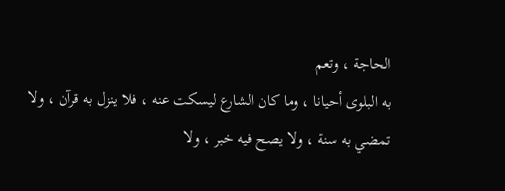الحاجة ، وتعم
به البلوى أحيانا ، وما كان الشارع ليسكت عنه ، فلا ينزل به قرآن ، ولا
تمضي به سنة ، ولا يصح فيه خبر ، ولا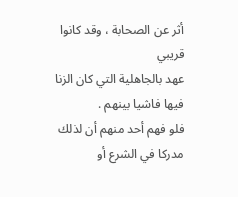أثر عن الصحابة ، وقد كانوا قريبي
عهد بالجاهلية التي كان الزنا فيها فاشيا بينهم .
فلو فهم أحد منهم أن لذلك مدركا في الشرع أو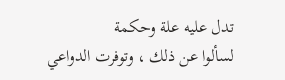تدل عليه علة وحكمة
لسألوا عن ذلك ، وتوفرت الدواعي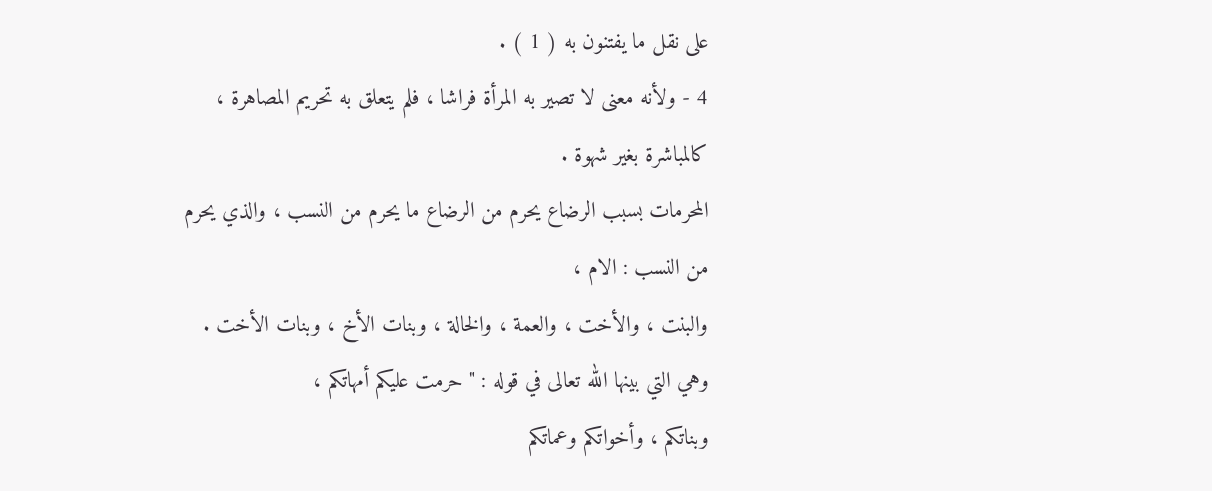على نقل ما يفتنون به ( 1 ) .
4 - ولأنه معنى لا تصير به المرأة فراشا ، فلم يتعلق به تحريم المصاهرة ،
كالمباشرة بغير شهوة .
المحرمات بسبب الرضاع يحرم من الرضاع ما يحرم من النسب ، والذي يحرم من النسب : الام ،
والبنت ، والأخت ، والعمة ، والخالة ، وبنات الأخ ، وبنات الأخت .
وهي التي بينها الله تعالى في قوله : " حرمت عليكم أمهاتكم ،
وبناتكم ، وأخواتكم وعماتكم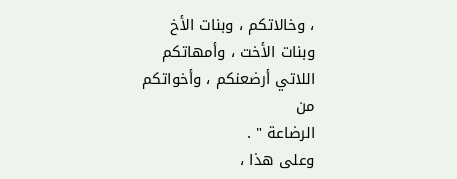، وخالاتكم ، وبنات الأخ
وبنات الأخت ، وأمهاتكم اللاتي أرضعنكم ، وأخواتكم من
الرضاعة " .
وعلى هذا ،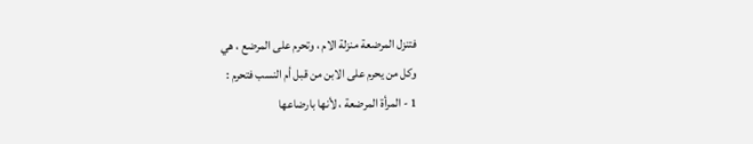فتنزل المرضعة منزلة الام ، وتحرم على المرضع ، هي
وكل من يحرم على الابن من قبل أم النسب فتحرم :
1 - المرأة المرضعة ، لأنها بارضاعها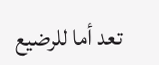تعد أما للرضيع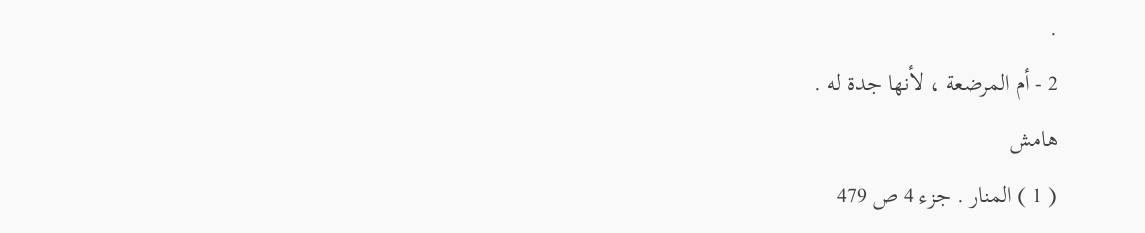.
2 - أم المرضعة ، لأنها جدة له .
هامش
( 1 ) المنار . جزء 4 ص 479